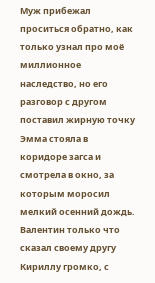Муж прибежал проситься обратно, как только узнал про моё миллионное наследство, но его разговор с другом поставил жирную точку
Эмма стояла в коридоре загса и смотрела в окно, за которым моросил мелкий осенний дождь. Валентин только что сказал своему другу Кириллу громко, с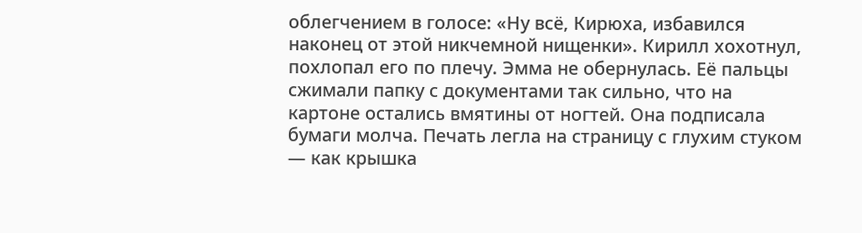облегчением в голосе: «Ну всё, Кирюха, избавился наконец от этой никчемной нищенки». Кирилл хохотнул, похлопал его по плечу. Эмма не обернулась. Её пальцы сжимали папку с документами так сильно, что на картоне остались вмятины от ногтей. Она подписала бумаги молча. Печать легла на страницу с глухим стуком — как крышка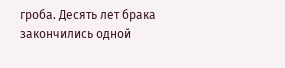гроба. Десять лет брака закончились одной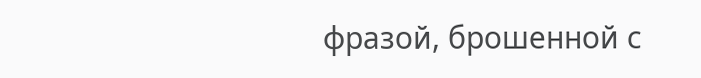фразой, брошенной с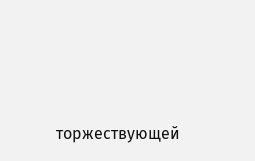торжествующей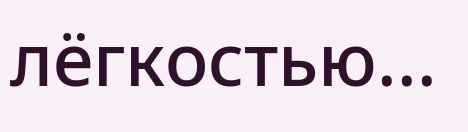лёгкостью...